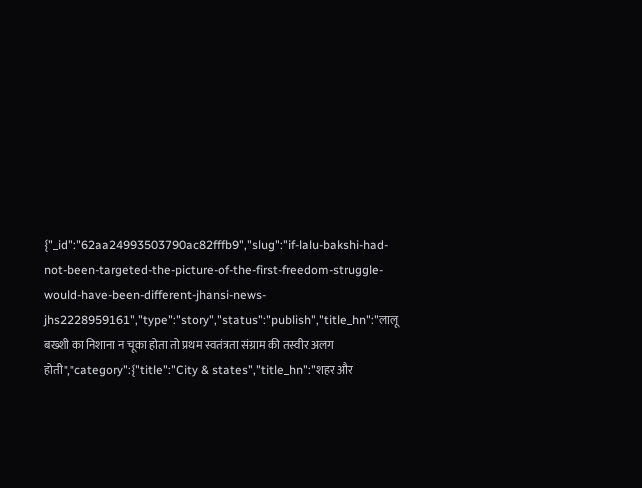{"_id":"62aa24993503790ac82fffb9","slug":"if-lalu-bakshi-had-not-been-targeted-the-picture-of-the-first-freedom-struggle-would-have-been-different-jhansi-news-jhs2228959161","type":"story","status":"publish","title_hn":"लालू बख्शी का निशाना न चूका होता तो प्रथम स्वतंत्रता संग्राम की तस्वीर अलग होती","category":{"title":"City & states","title_hn":"शहर और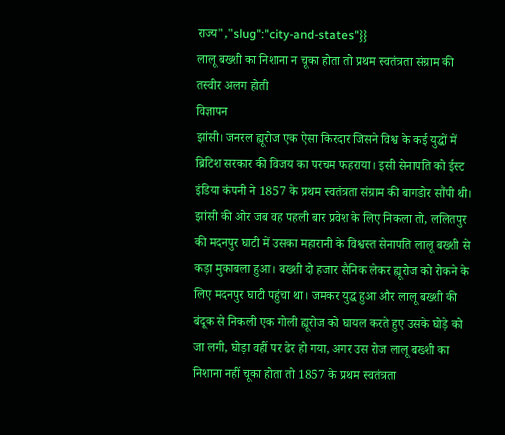राज्य","slug":"city-and-states"}}
लालू बख्शी का निशाना न चूका होता तो प्रथम स्वतंत्रता संग्राम की तस्वीर अलग होती
विज्ञापन
झांसी। जनरल ह्यूरोज एक ऐसा किरदार जिसने विश्व के कई युद्धों में ब्रिटिश सरकार की विजय का परचम फहराया। इसी सेनापति को ईस्ट इंडिया कंपनी ने 1857 के प्रथम स्वतंत्रता संग्राम की बागडोर सौंपी थी। झांसी की ओर जब वह पहली बार प्रवेश के लिए निकला तो, ललितपुर की मदनपुर घाटी में उसका महारानी के विश्वस्त सेनापति लालू बख्शी से कड़ा मुकाबला हुआ। बख्शी दो हजार सैनिक लेकर ह्यूरोज को रोकने के लिए मदनपुर घाटी पहुंचा था। जमकर युद्ध हुआ और लालू बख्शी की बंदूक से निकली एक गोली ह्यूरोज को घायल करते हुए उसके घोड़े को जा लगी, घोड़ा वहीं पर ढेर हो गया, अगर उस रोज लालू बख्शी का निशाना नहीं चूका होता तो 1857 के प्रथम स्वतंत्रता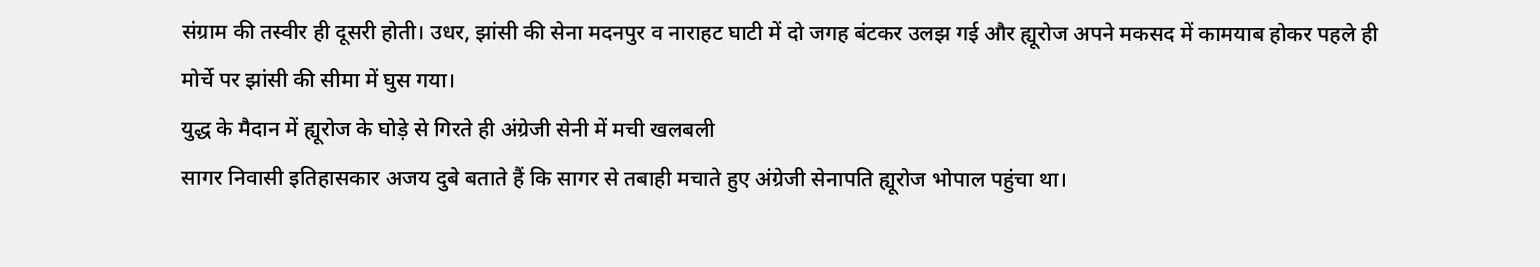संग्राम की तस्वीर ही दूसरी होती। उधर, झांसी की सेना मदनपुर व नाराहट घाटी में दो जगह बंटकर उलझ गई और ह्यूरोज अपने मकसद में कामयाब होकर पहले ही मोर्चे पर झांसी की सीमा में घुस गया।
युद्ध के मैदान में ह्यूरोज के घोड़े से गिरते ही अंग्रेजी सेनी में मची खलबली
सागर निवासी इतिहासकार अजय दुबे बताते हैं कि सागर से तबाही मचाते हुए अंग्रेजी सेनापति ह्यूरोज भोपाल पहुंचा था।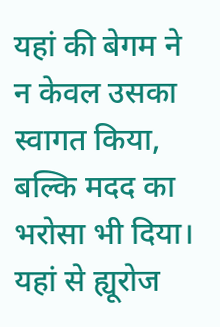यहां की बेगम ने न केवल उसका स्वागत किया, बल्कि मदद का भरोसा भी दिया। यहां से ह्यूरोज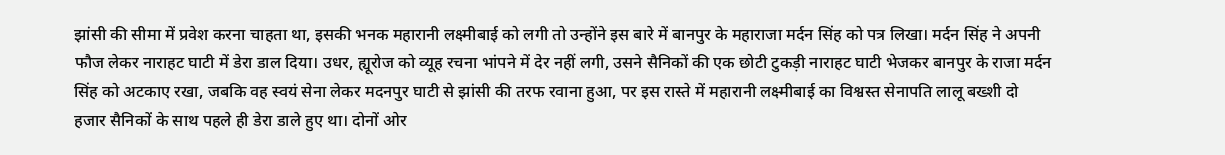झांसी की सीमा में प्रवेश करना चाहता था, इसकी भनक महारानी लक्ष्मीबाई को लगी तो उन्होंने इस बारे में बानपुर के महाराजा मर्दन सिंह को पत्र लिखा। मर्दन सिंह ने अपनी फौज लेकर नाराहट घाटी में डेरा डाल दिया। उधर, ह्यूरोज को व्यूह रचना भांपने में देर नहीं लगी, उसने सैनिकों की एक छोटी टुकड़ी नाराहट घाटी भेजकर बानपुर के राजा मर्दन सिंह को अटकाए रखा, जबकि वह स्वयं सेना लेकर मदनपुर घाटी से झांसी की तरफ रवाना हुआ, पर इस रास्ते में महारानी लक्ष्मीबाई का विश्वस्त सेनापति लालू बख्शी दो हजार सैनिकों के साथ पहले ही डेरा डाले हुए था। दोनों ओर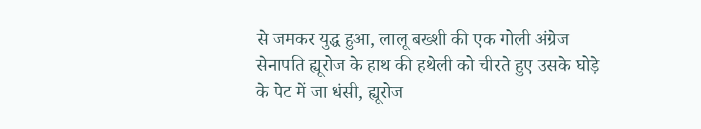से जमकर युद्ध हुआ, लालू बख्शी की एक गोली अंग्रेज सेनापति ह्यूरोज के हाथ की हथेली को चीरते हुए उसके घोड़े के पेट में जा धंसी, ह्यूरोज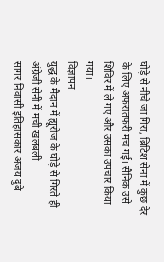घोड़े से नीचे जा गिरा, ब्रिटिश सेना में कुछ देर के लिए अफरातफरी मच गई। सैनिक उसे शिविर में ले गए और उसका उपचार किया गया।
विज्ञापन
युद्ध के मैदान में ह्यूरोज के घोड़े से गिरते ही अंग्रेजी सेनी में मची खलबली
सागर निवासी इतिहासकार अजय दुबे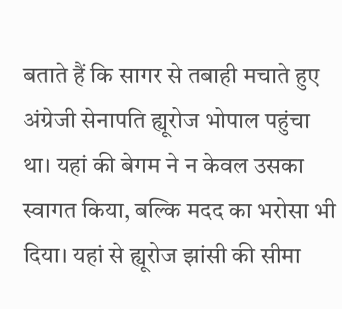बताते हैं कि सागर से तबाही मचाते हुए अंग्रेजी सेनापति ह्यूरोज भोपाल पहुंचा था। यहां की बेगम ने न केवल उसका स्वागत किया, बल्कि मदद का भरोसा भी दिया। यहां से ह्यूरोज झांसी की सीमा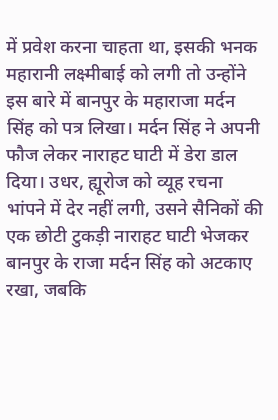में प्रवेश करना चाहता था, इसकी भनक महारानी लक्ष्मीबाई को लगी तो उन्होंने इस बारे में बानपुर के महाराजा मर्दन सिंह को पत्र लिखा। मर्दन सिंह ने अपनी फौज लेकर नाराहट घाटी में डेरा डाल दिया। उधर, ह्यूरोज को व्यूह रचना भांपने में देर नहीं लगी, उसने सैनिकों की एक छोटी टुकड़ी नाराहट घाटी भेजकर बानपुर के राजा मर्दन सिंह को अटकाए रखा, जबकि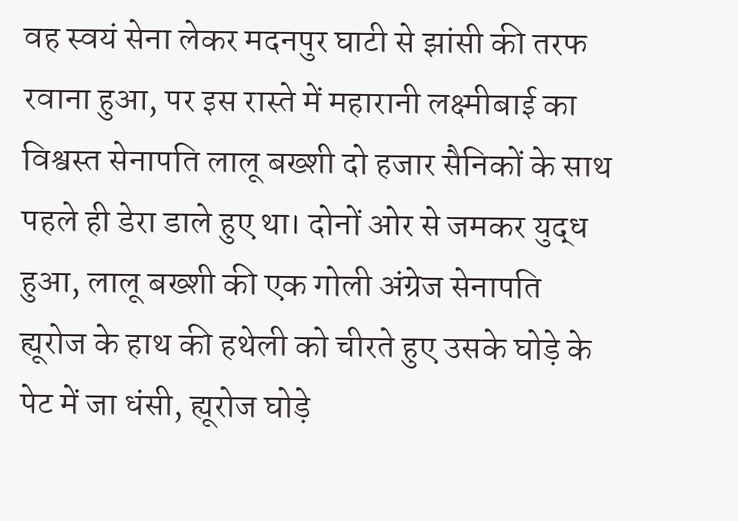वह स्वयं सेना लेकर मदनपुर घाटी से झांसी की तरफ रवाना हुआ, पर इस रास्ते में महारानी लक्ष्मीबाई का विश्वस्त सेनापति लालू बख्शी दो हजार सैनिकों के साथ पहले ही डेरा डाले हुए था। दोनों ओर से जमकर युद्ध हुआ, लालू बख्शी की एक गोली अंग्रेज सेनापति ह्यूरोज के हाथ की हथेली को चीरते हुए उसके घोड़े के पेट में जा धंसी, ह्यूरोज घोड़े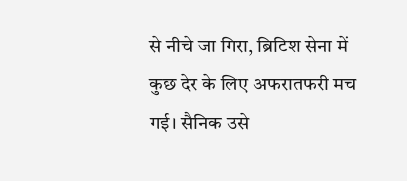से नीचे जा गिरा, ब्रिटिश सेना में कुछ देर के लिए अफरातफरी मच गई। सैनिक उसे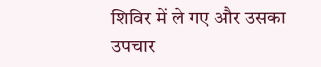शिविर में ले गए और उसका उपचार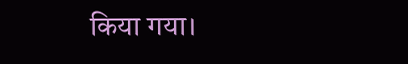किया गया।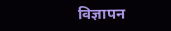विज्ञापन